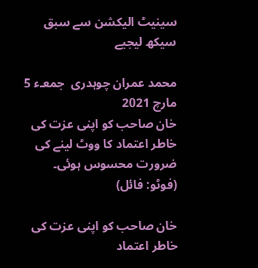سینیٹ الیکشن سے سبق سیکھ لیجیے

محمد عمران چوہدری  جمعـء 5 مارچ 2021
خان صاحب کو اپنی عزت کی خاطر اعتماد کا ووٹ لینے کی ضرورت محسوس ہوئی۔ (فوٹو: فائل)

خان صاحب کو اپنی عزت کی خاطر اعتماد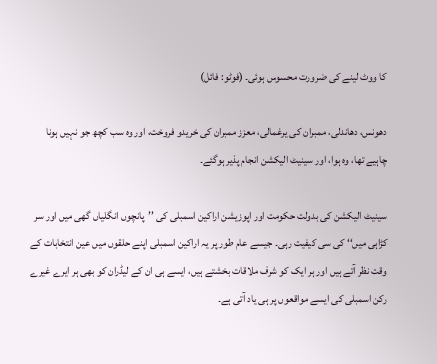کا ووٹ لینے کی ضرورت محسوس ہوئی۔ (فوٹو: فائل)

دھونس، دھاندلی، ممبران کی یرغمالی، معزز ممبران کی خریدو فروخت، اور وہ سب کچھ جو نہیں ہونا چاہیے تھا، وہ ہوا، اور سینیٹ الیکشن انجام پذیر ہوگئے۔

سینیٹ الیکشن کی بدولت حکومت اور اپوزیشن اراکین اسمبلی کی ’’پانچوں انگلیاں گھی میں اور سر کڑاہی میں‘‘ کی سی کیفیت رہی۔ جیسے عام طور پر یہ اراکین اسمبلی اپنے حلقوں میں عین انتخابات کے وقت نظر آتے ہیں اور ہر ایک کو شرف ملاقات بخشتے ہیں، ایسے ہی ان کے لیڈران کو بھی ہر ایرے غیرے رکن اسمبلی کی ایسے مواقعوں پر ہی یاد آتی ہے۔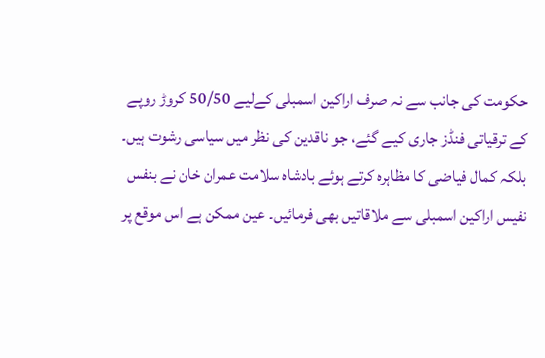حکومت کی جانب سے نہ صرف اراکین اسمبلی کےلیے 50/50 کروڑ روپے کے ترقیاتی فنڈز جاری کیے گئے، جو ناقدین کی نظر میں سیاسی رشوت ہیں۔ بلکہ کمال فیاضی کا مظاہرہ کرتے ہوئے بادشاہ سلامت عمران خان نے بنفس نفیس اراکین اسمبلی سے ملاقاتیں بھی فرمائیں۔ عین ممکن ہے اس موقع پر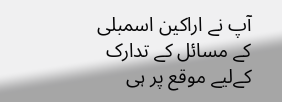آپ نے اراکین اسمبلی کے مسائل کے تدارک کےلیے موقع پر ہی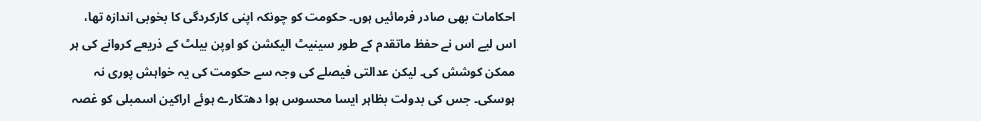احکامات بھی صادر فرمائیں ہوں۔ حکومت کو چونکہ اپنی کارکردگی کا بخوبی اندازہ تھا، اس لیے اس نے حفظ ماتقدم کے طور سینیٹ الیکشن کو اوپن بیلٹ کے ذریعے کروانے کی ہر ممکن کوشش کی۔ لیکن عدالتی فیصلے کی وجہ سے حکومت کی یہ خواہش پوری نہ ہوسکی۔ جس کی بدولت بظاہر ایسا محسوس ہوا دھتکارے ہوئے اراکین اسمبلی کو غصہ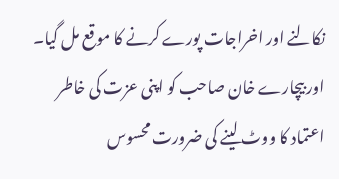نکالنے اور اخراجات پورے کرنے کا موقع مل گیا۔ اور بیچارے خان صاحب کو اپنی عزت کی خاطر اعتماد کا ووٹ لینے کی ضرورت محسوس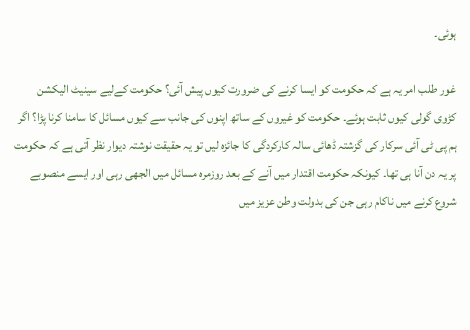ہوئی۔

غور طلب امر یہ ہے کہ حکومت کو ایسا کرنے کی ضرورت کیوں پیش آئی؟ حکومت کےلیے سینیٹ الیکشن کڑوی گولی کیوں ثابت ہوئے۔ حکومت کو غیروں کے ساتھ اپنوں کی جانب سے کیوں مسائل کا سامنا کرنا پڑا؟ اگر ہم پی ٹی آئی سرکار کی گزشتہ ڈھائی سالہ کارکردگی کا جائزہ لیں تو یہ حقیقت نوشتہ دیوار نظر آتی ہے کہ حکومت پر یہ دن آنا ہی تھا۔ کیونکہ حکومت اقتدار میں آنے کے بعد روزمرہ مسائل میں الجھی رہی اور ایسے منصوبے شروع کرنے میں ناکام رہی جن کی بدولت وطن عزیز میں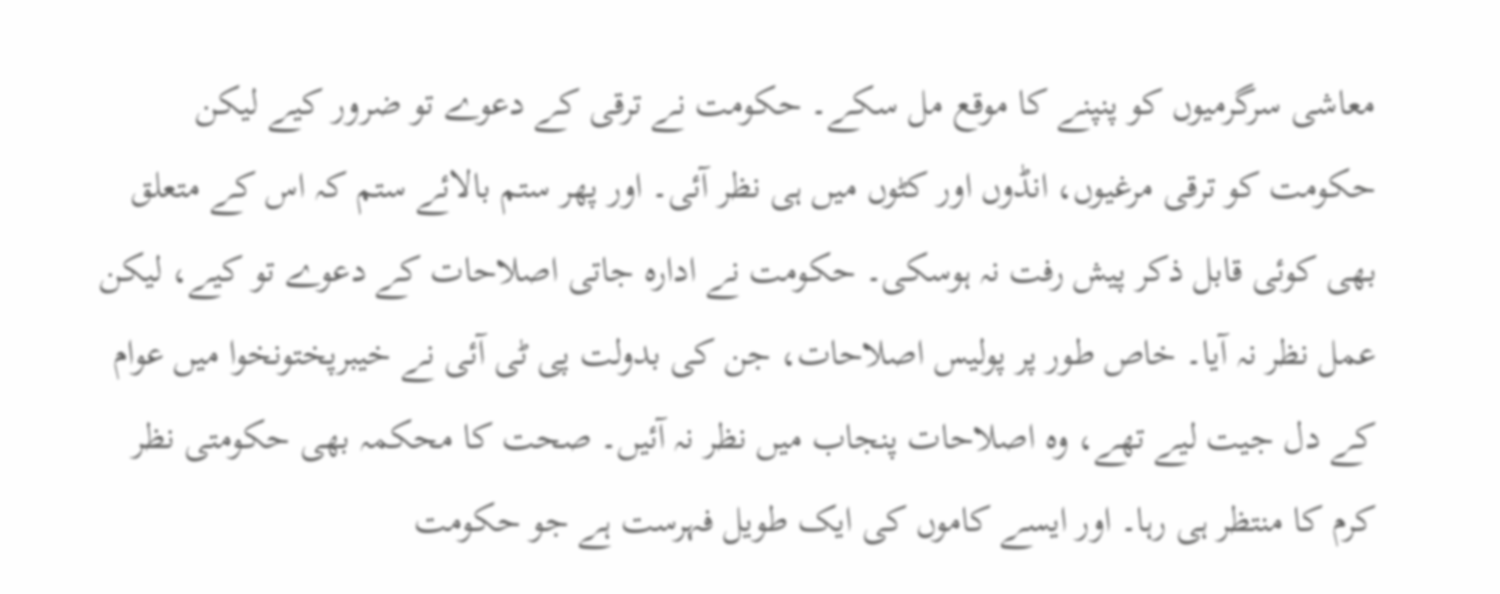معاشی سرگرمیوں کو پنپنے کا موقع مل سکے۔ حکومت نے ترقی کے دعوے تو ضرور کیے لیکن حکومت کو ترقی مرغیوں، انڈوں اور کٹوں میں ہی نظر آئی۔ اور پھر ستم بالائے ستم کہ اس کے متعلق بھی کوئی قابل ذکر پیش رفت نہ ہوسکی۔ حکومت نے ادارہ جاتی اصلاحات کے دعوے تو کیے، لیکن عمل نظر نہ آیا۔ خاص طور پر پولیس اصلاحات، جن کی بدولت پی ٹی آئی نے خیبرپختونخوا میں عوام کے دل جیت لیے تھے، وہ اصلاحات پنجاب میں نظر نہ آئیں۔ صحت کا محکمہ بھی حکومتی نظر کرم کا منتظر ہی رہا۔ اور ایسے کاموں کی ایک طویل فہرست ہے جو حکومت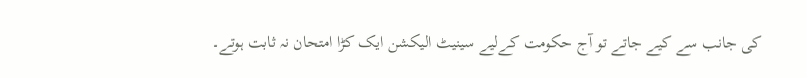کی جانب سے کیے جاتے تو آج حکومت کےلیے سینیٹ الیکشن ایک کڑا امتحان نہ ثابت ہوتے۔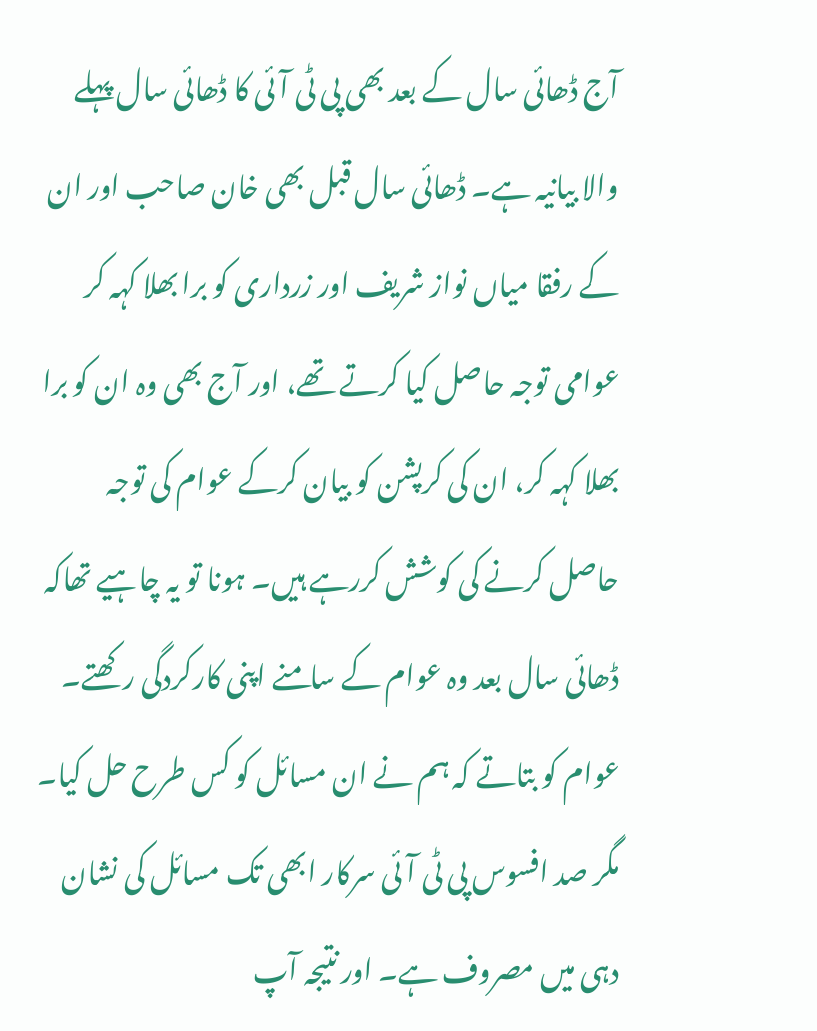آج ڈھائی سال کے بعد بھی پی ٹی آئی کا ڈھائی سال پہلے والا بیانیہ ہے۔ ڈھائی سال قبل بھی خان صاحب اور ان کے رفقا میاں نواز شریف اور زرداری کو برا بھلا کہہ کر عوامی توجہ حاصل کیا کرتے تھے، اور آج بھی وہ ان کو برا بھلا کہہ کر، ان کی کرپشن کو بیان کرکے عوام کی توجہ حاصل کرنے کی کوشش کررہے ہیں۔ ہونا تو یہ چاہیے تھاکہ ڈھائی سال بعد وہ عوام کے سامنے اپنی کارکردگی رکھتے۔ عوام کو بتاتے کہ ہم نے ان مسائل کو کس طرح حل کیا۔ مگر صد افسوس پی ٹی آئی سرکار ابھی تک مسائل کی نشان دہی میں مصروف ہے۔ اور نتیجہ آپ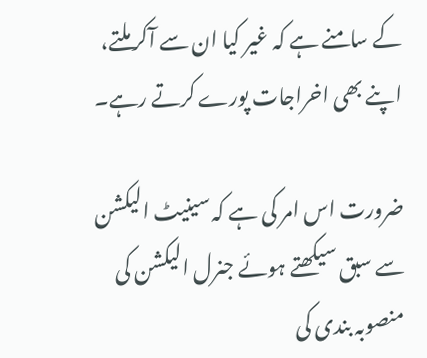کے سامنے ہے کہ غیر کیا ان سے آکر ملتے، اپنے بھی اخراجات پورے کرتے رہے۔

ضرورت اس امر کی ہے کہ سینیٹ الیکشن سے سبق سیکھتے ہوئے جنرل الیکشن کی منصوبہ بندی کی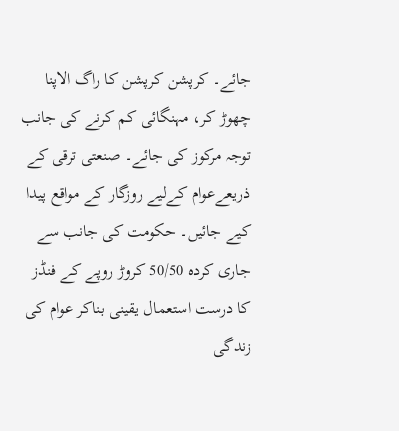جائے۔ کرپشن کرپشن کا راگ الاپنا چھوڑ کر، مہنگائی کم کرنے کی جانب توجہ مرکوز کی جائے۔ صنعتی ترقی کے ذریعےعوام کےلیے روزگار کے مواقع پیدا کیے جائیں۔ حکومت کی جانب سے جاری کردہ 50/50 کروڑ روپے کے فنڈز کا درست استعمال یقینی بناکر عوام کی زندگی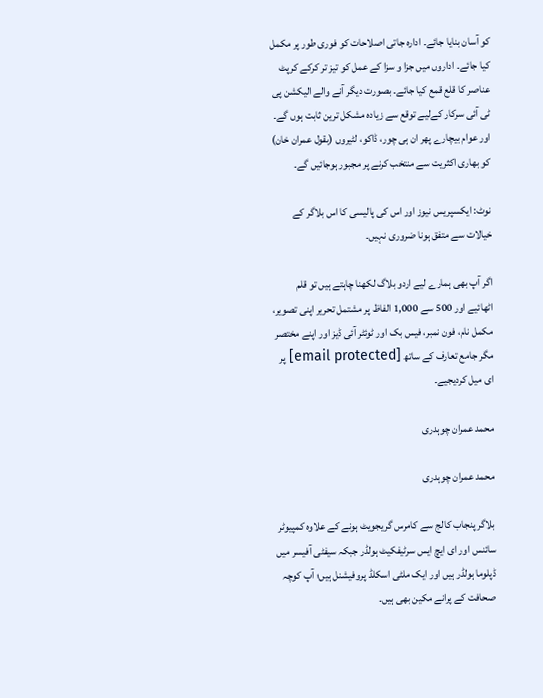کو آسان بنایا جائے۔ ادارہ جاتی اصلاحات کو فوری طور پر مکمل کیا جائے۔ اداروں میں جزا و سزا کے عمل کو تیز تر کرکے کرپٹ عناصر کا قلع قمع کیا جائے۔ بصورت دیگر آنے والے الیکشن پی ٹی آئی سرکار کےلیے توقع سے زیادہ مشکل ترین ثابت ہوں گے۔ اور عوام بیچارے پھر ان ہی چور، ڈاکو، لٹیروں (بقول عمران خان) کو بھاری اکثریت سے منتخب کرنے پر مجبور ہوجائیں گے۔

نوٹ: ایکسپریس نیوز اور اس کی پالیسی کا اس بلاگر کے خیالات سے متفق ہونا ضروری نہیں۔

اگر آپ بھی ہمارے لیے اردو بلاگ لکھنا چاہتے ہیں تو قلم اٹھائیے اور 500 سے 1,000 الفاظ پر مشتمل تحریر اپنی تصویر، مکمل نام، فون نمبر، فیس بک اور ٹوئٹر آئی ڈیز اور اپنے مختصر مگر جامع تعارف کے ساتھ [email protected] پر ای میل کردیجیے۔

محمد عمران چوہدری

محمد عمران چوہدری

بلاگر پنجاب کالج سے کامرس گریجویٹ ہونے کے علاوہ کمپیوٹر سائنس اور ای ایچ ایس سرٹیفکیٹ ہولڈر جبکہ سیفٹی آفیسر میں ڈپلوما ہولڈر ہیں اور ایک ملٹی اسکلڈ پروفیشنل ہیں؛ آپ کوچہ صحافت کے پرانے مکین بھی ہیں۔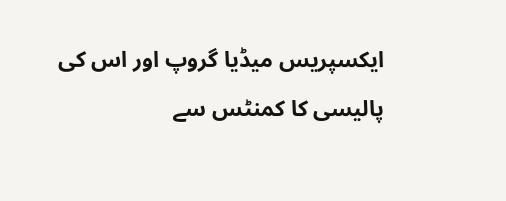ایکسپریس میڈیا گروپ اور اس کی پالیسی کا کمنٹس سے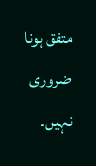متفق ہونا ضروری نہیں۔